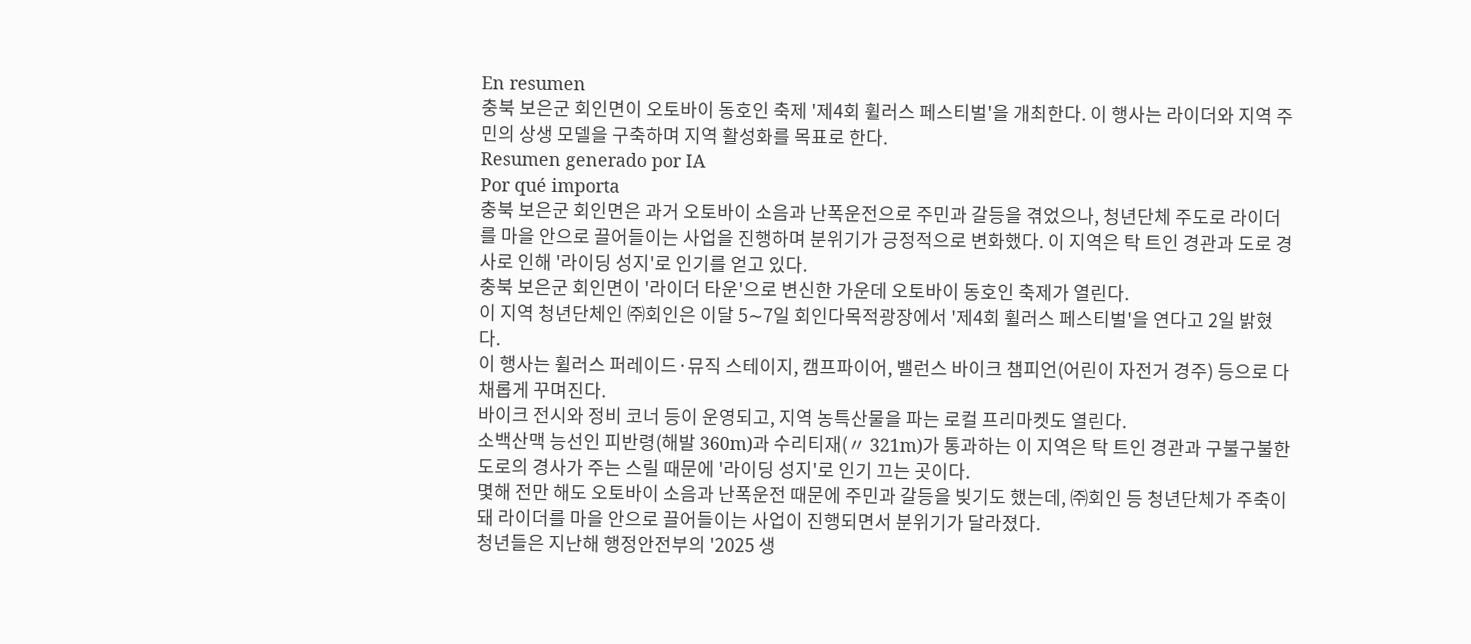En resumen
충북 보은군 회인면이 오토바이 동호인 축제 '제4회 휠러스 페스티벌'을 개최한다. 이 행사는 라이더와 지역 주민의 상생 모델을 구축하며 지역 활성화를 목표로 한다.
Resumen generado por IA
Por qué importa
충북 보은군 회인면은 과거 오토바이 소음과 난폭운전으로 주민과 갈등을 겪었으나, 청년단체 주도로 라이더를 마을 안으로 끌어들이는 사업을 진행하며 분위기가 긍정적으로 변화했다. 이 지역은 탁 트인 경관과 도로 경사로 인해 '라이딩 성지'로 인기를 얻고 있다.
충북 보은군 회인면이 '라이더 타운'으로 변신한 가운데 오토바이 동호인 축제가 열린다.
이 지역 청년단체인 ㈜회인은 이달 5∼7일 회인다목적광장에서 '제4회 휠러스 페스티벌'을 연다고 2일 밝혔다.
이 행사는 휠러스 퍼레이드·뮤직 스테이지, 캠프파이어, 밸런스 바이크 챔피언(어린이 자전거 경주) 등으로 다채롭게 꾸며진다.
바이크 전시와 정비 코너 등이 운영되고, 지역 농특산물을 파는 로컬 프리마켓도 열린다.
소백산맥 능선인 피반령(해발 360m)과 수리티재(〃 321m)가 통과하는 이 지역은 탁 트인 경관과 구불구불한 도로의 경사가 주는 스릴 때문에 '라이딩 성지'로 인기 끄는 곳이다.
몇해 전만 해도 오토바이 소음과 난폭운전 때문에 주민과 갈등을 빚기도 했는데, ㈜회인 등 청년단체가 주축이 돼 라이더를 마을 안으로 끌어들이는 사업이 진행되면서 분위기가 달라졌다.
청년들은 지난해 행정안전부의 '2025 생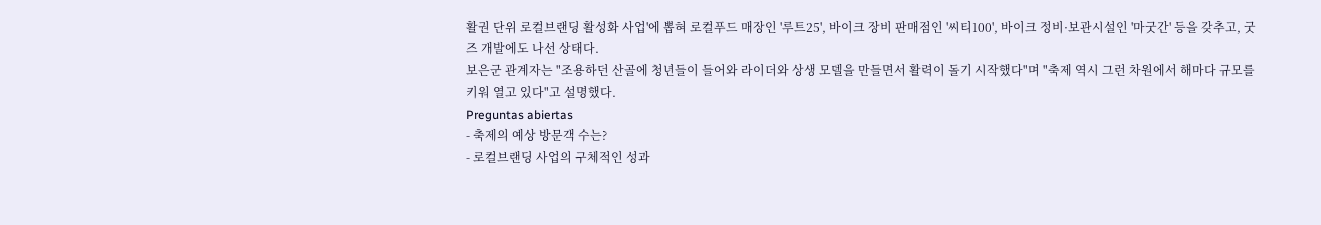활권 단위 로컬브랜딩 활성화 사업'에 뽑혀 로컬푸드 매장인 '루트25', 바이크 장비 판매점인 '씨티100', 바이크 정비·보관시설인 '마굿간' 등을 갖추고, 굿즈 개발에도 나선 상태다.
보은군 관계자는 "조용하던 산골에 청년들이 들어와 라이더와 상생 모델을 만들면서 활력이 돌기 시작했다"며 "축제 역시 그런 차원에서 해마다 규모를 키워 열고 있다"고 설명했다.
Preguntas abiertas
- 축제의 예상 방문객 수는?
- 로컬브랜딩 사업의 구체적인 성과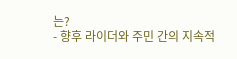는?
- 향후 라이더와 주민 간의 지속적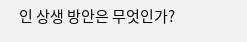인 상생 방안은 무엇인가?